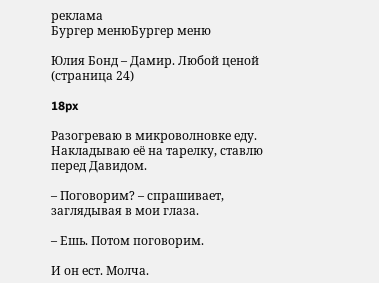реклама
Бургер менюБургер меню

Юлия Бонд – Дамир. Любой ценой (страница 24)

18px

Разогреваю в микроволновке еду. Накладываю её на тарелку, ставлю перед Давидом.

– Поговорим? – спрашивает, заглядывая в мои глаза.

– Ешь. Потом поговорим.

И он ест. Молча.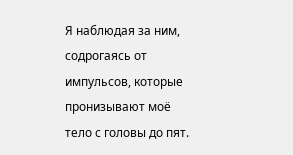Я наблюдая за ним, содрогаясь от импульсов, которые пронизывают моё тело с головы до пят.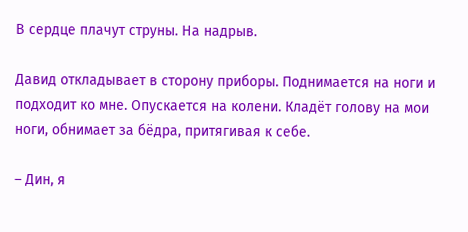В сердце плачут струны. На надрыв.

Давид откладывает в сторону приборы. Поднимается на ноги и подходит ко мне. Опускается на колени. Кладёт голову на мои ноги, обнимает за бёдра, притягивая к себе.

– Дин, я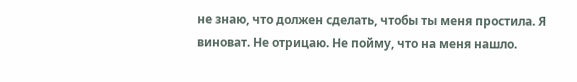не знаю, что должен сделать, чтобы ты меня простила. Я виноват. Не отрицаю. Не пойму, что на меня нашло.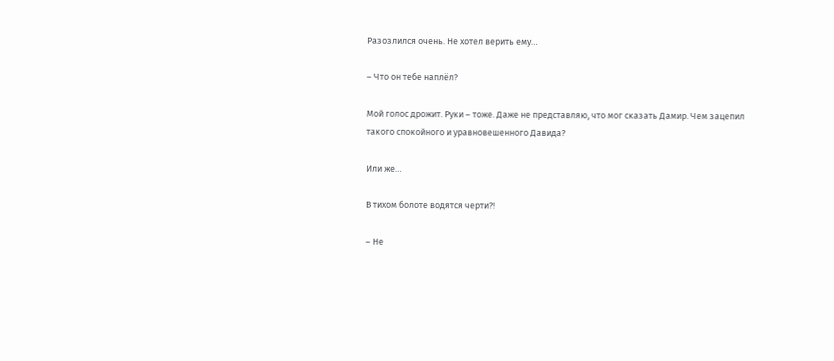Разозлился очень. Не хотел верить ему…

– Что он тебе наплёл?

Мой голос дрожит. Руки – тоже. Даже не представляю, что мог сказать Дамир. Чем зацепил такого спокойного и уравновешенного Давида?

Или же…

В тихом болоте водятся черти?!

– Не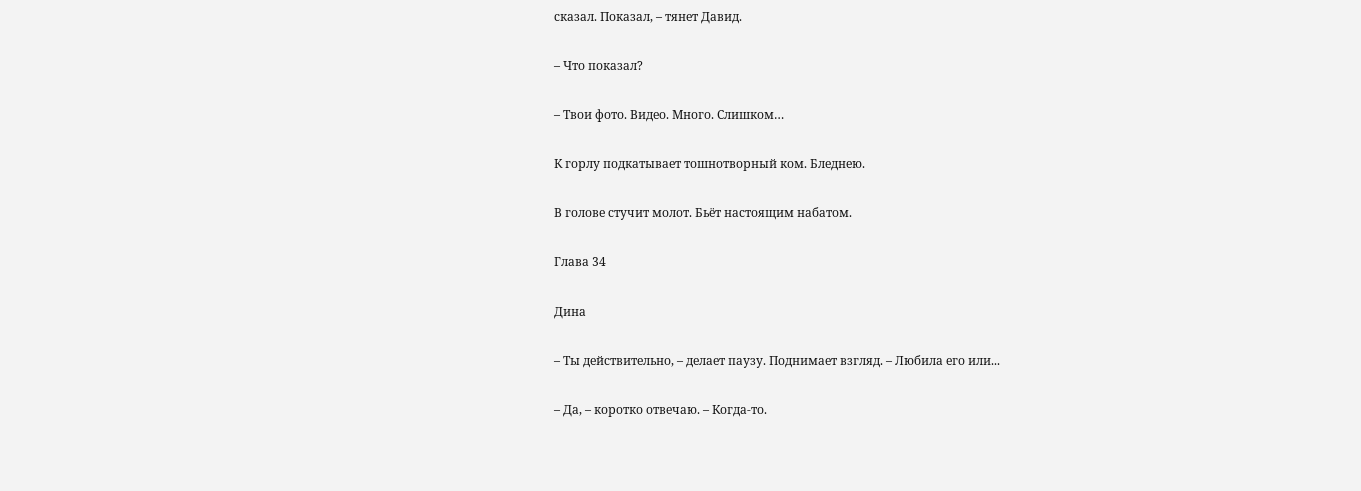сказал. Показал, – тянет Давид.

– Что показал?

– Твои фото. Видео. Много. Слишком…

К горлу подкатывает тошнотворный ком. Бледнею.

В голове стучит молот. Бьёт настоящим набатом.

Глава 34

Дина

– Ты действительно, – делает паузу. Поднимает взгляд. – Любила его или...

– Да, – коротко отвечаю. – Когда-то.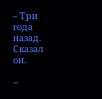– Три года назад. Сказал он.

–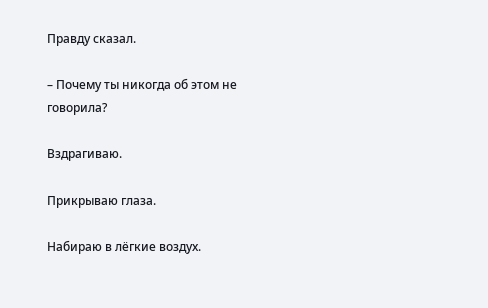Правду сказал.

– Почему ты никогда об этом не говорила?

Вздрагиваю.

Прикрываю глаза.

Набираю в лёгкие воздух.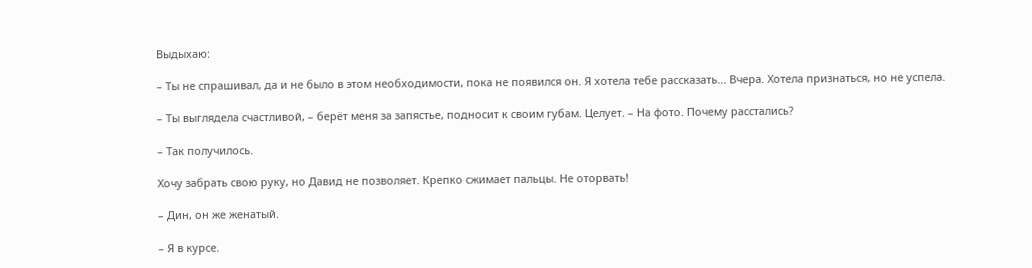Выдыхаю:

– Ты не спрашивал, да и не было в этом необходимости, пока не появился он. Я хотела тебе рассказать... Вчера. Хотела признаться, но не успела.

– Ты выглядела счастливой, – берёт меня за запястье, подносит к своим губам. Целует. – На фото. Почему расстались?

– Так получилось.

Хочу забрать свою руку, но Давид не позволяет. Крепко сжимает пальцы. Не оторвать!

– Дин, он же женатый.

– Я в курсе.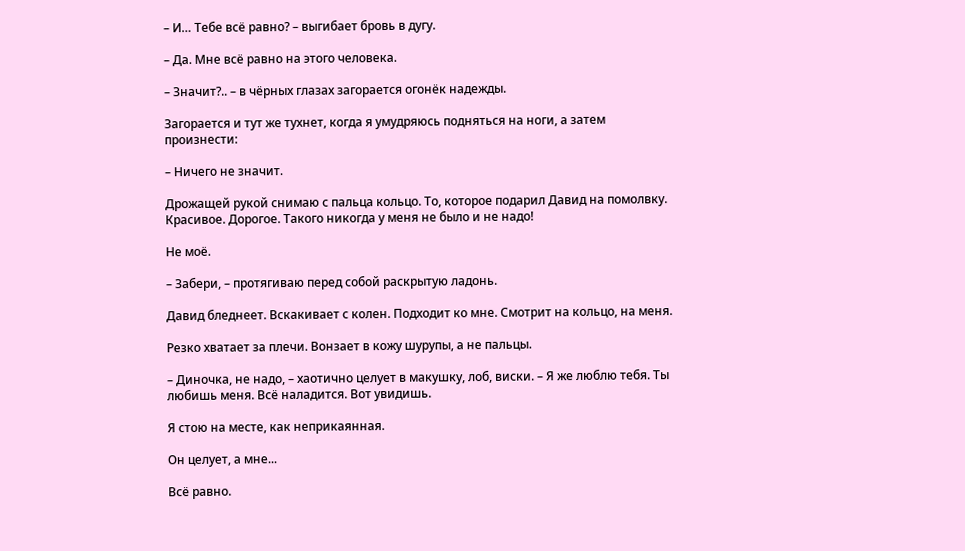– И… Тебе всё равно? – выгибает бровь в дугу.

– Да. Мне всё равно на этого человека.

– Значит?.. – в чёрных глазах загорается огонёк надежды.

Загорается и тут же тухнет, когда я умудряюсь подняться на ноги, а затем произнести:

– Ничего не значит.

Дрожащей рукой снимаю с пальца кольцо. То, которое подарил Давид на помолвку. Красивое. Дорогое. Такого никогда у меня не было и не надо!

Не моё.

– Забери, – протягиваю перед собой раскрытую ладонь.

Давид бледнеет. Вскакивает с колен. Подходит ко мне. Смотрит на кольцо, на меня.

Резко хватает за плечи. Вонзает в кожу шурупы, а не пальцы.

– Диночка, не надо, – хаотично целует в макушку, лоб, виски. – Я же люблю тебя. Ты любишь меня. Всё наладится. Вот увидишь.

Я стою на месте, как неприкаянная.

Он целует, а мне...

Всё равно.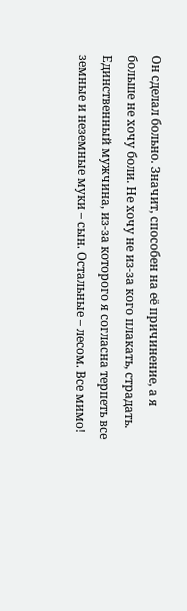Он сделал больно. Значит, способен на её причинение, а я больше не хочу боли. Не хочу не из-за кого плакать, страдать. Единственный мужчина, из-за которого я согласна терпеть все земные и неземные муки – сын. Остальные – лесом. Все мимо!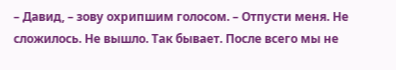– Давид, – зову охрипшим голосом. – Отпусти меня. Не сложилось. Не вышло. Так бывает. После всего мы не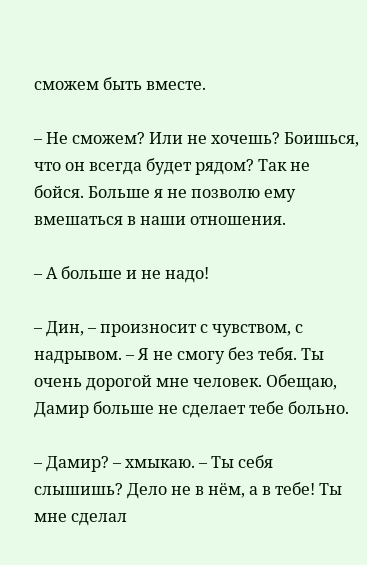сможем быть вместе.

– Не сможем? Или не хочешь? Боишься, что он всегда будет рядом? Так не бойся. Больше я не позволю ему вмешаться в наши отношения.

– А больше и не надо!

– Дин, – произносит с чувством, с надрывом. – Я не смогу без тебя. Ты очень дорогой мне человек. Обещаю, Дамир больше не сделает тебе больно.

– Дамир? – хмыкаю. – Ты себя слышишь? Дело не в нём, а в тебе! Ты мне сделал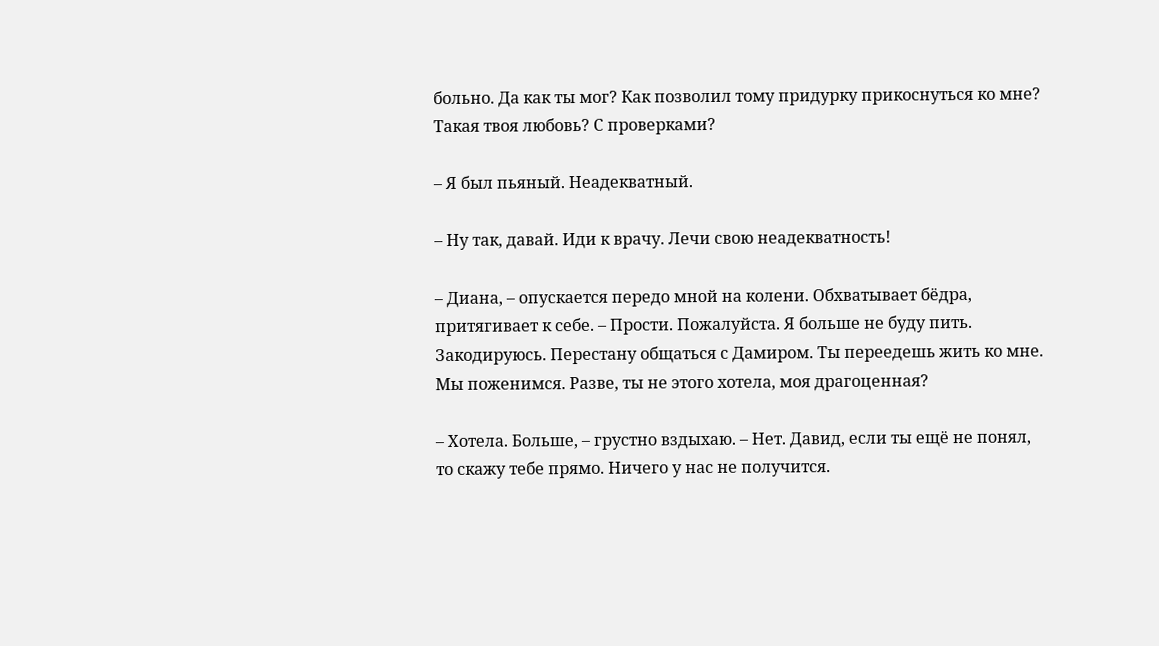больно. Да как ты мог? Как позволил тому придурку прикоснуться ко мне? Такая твоя любовь? С проверками?

– Я был пьяный. Неадекватный.

– Ну так, давай. Иди к врачу. Лечи свою неадекватность!

– Диана, – опускается передо мной на колени. Обхватывает бёдра, притягивает к себе. – Прости. Пожалуйста. Я больше не буду пить. Закодируюсь. Перестану общаться с Дамиром. Ты переедешь жить ко мне. Мы поженимся. Разве, ты не этого хотела, моя драгоценная?

– Хотела. Больше, – грустно вздыхаю. – Нет. Давид, если ты ещё не понял, то скажу тебе прямо. Ничего у нас не получится.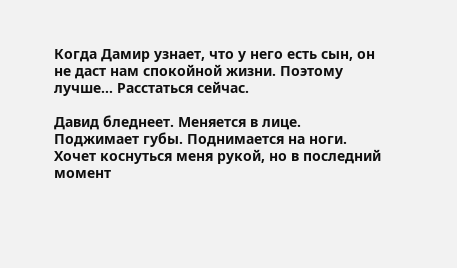Когда Дамир узнает, что у него есть сын, он не даст нам спокойной жизни. Поэтому лучше… Расстаться сейчас.

Давид бледнеет. Меняется в лице. Поджимает губы. Поднимается на ноги. Хочет коснуться меня рукой, но в последний момент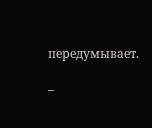передумывает.

–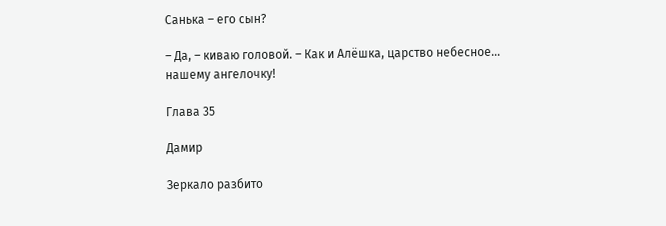Санька – его сын?

– Да, – киваю головой. – Как и Алёшка, царство небесное… нашему ангелочку!

Глава 35

Дамир

Зеркало разбито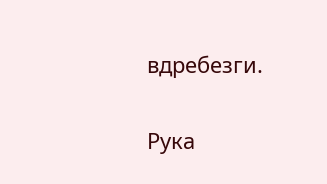вдребезги.

Рука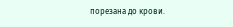порезана до крови.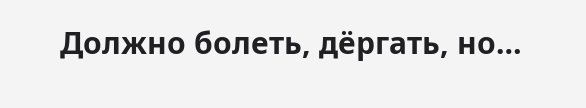Должно болеть, дёргать, но…